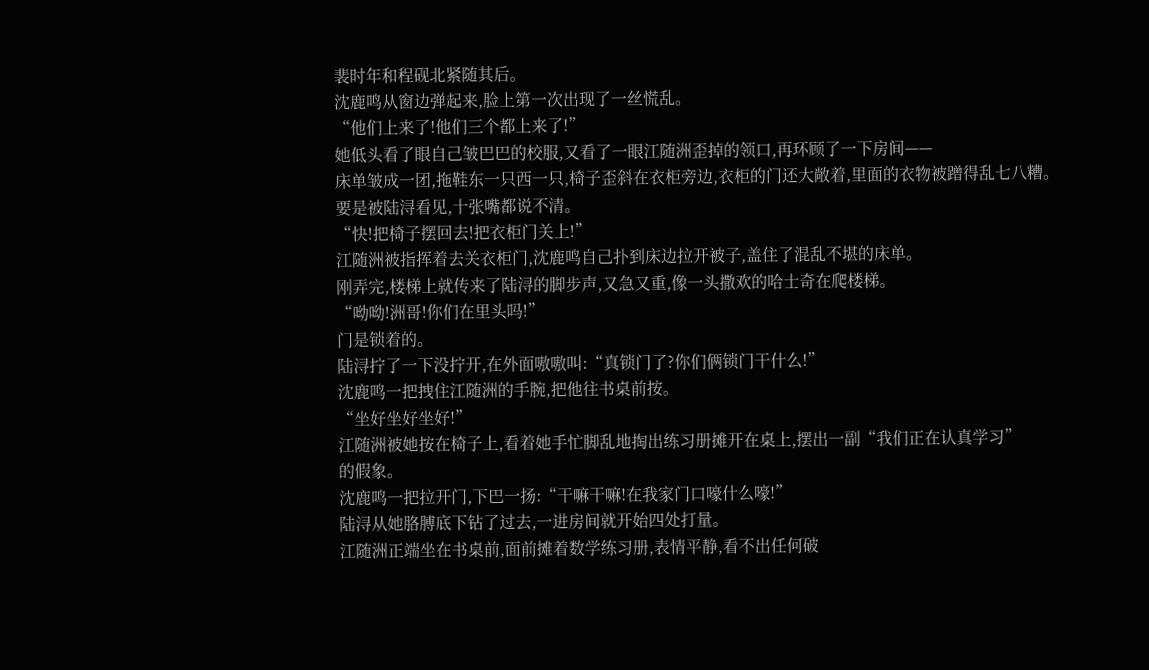裴时年和程砚北紧随其后。
沈鹿鸣从窗边弹起来,脸上第一次出现了一丝慌乱。
“他们上来了!他们三个都上来了!”
她低头看了眼自己皱巴巴的校服,又看了一眼江随洲歪掉的领口,再环顾了一下房间——
床单皱成一团,拖鞋东一只西一只,椅子歪斜在衣柜旁边,衣柜的门还大敞着,里面的衣物被蹭得乱七八糟。
要是被陆浔看见,十张嘴都说不清。
“快!把椅子摆回去!把衣柜门关上!”
江随洲被指挥着去关衣柜门,沈鹿鸣自己扑到床边拉开被子,盖住了混乱不堪的床单。
刚弄完,楼梯上就传来了陆浔的脚步声,又急又重,像一头撒欢的哈士奇在爬楼梯。
“呦呦!洲哥!你们在里头吗!”
门是锁着的。
陆浔拧了一下没拧开,在外面嗷嗷叫:“真锁门了?你们俩锁门干什么!”
沈鹿鸣一把拽住江随洲的手腕,把他往书桌前按。
“坐好坐好坐好!”
江随洲被她按在椅子上,看着她手忙脚乱地掏出练习册摊开在桌上,摆出一副“我们正在认真学习”
的假象。
沈鹿鸣一把拉开门,下巴一扬:“干嘛干嘛!在我家门口嚎什么嚎!”
陆浔从她胳膊底下钻了过去,一进房间就开始四处打量。
江随洲正端坐在书桌前,面前摊着数学练习册,表情平静,看不出任何破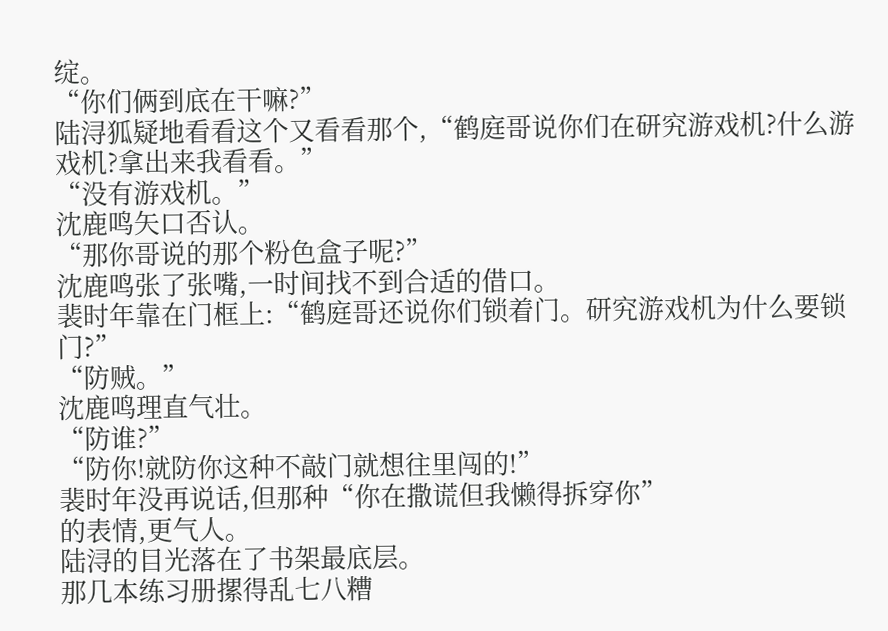绽。
“你们俩到底在干嘛?”
陆浔狐疑地看看这个又看看那个,“鹤庭哥说你们在研究游戏机?什么游戏机?拿出来我看看。”
“没有游戏机。”
沈鹿鸣矢口否认。
“那你哥说的那个粉色盒子呢?”
沈鹿鸣张了张嘴,一时间找不到合适的借口。
裴时年靠在门框上:“鹤庭哥还说你们锁着门。研究游戏机为什么要锁门?”
“防贼。”
沈鹿鸣理直气壮。
“防谁?”
“防你!就防你这种不敲门就想往里闯的!”
裴时年没再说话,但那种“你在撒谎但我懒得拆穿你”
的表情,更气人。
陆浔的目光落在了书架最底层。
那几本练习册摞得乱七八糟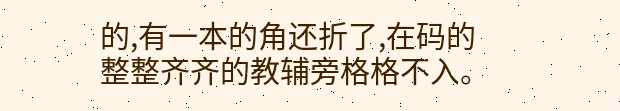的,有一本的角还折了,在码的整整齐齐的教辅旁格格不入。